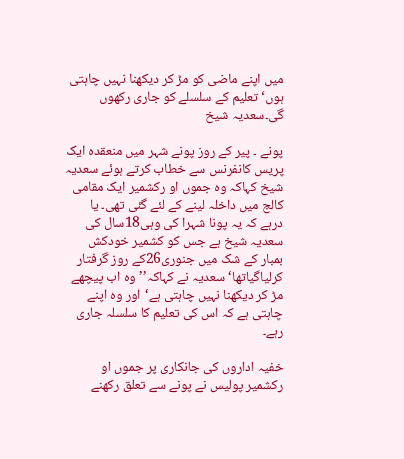میں اپنے ماضی کو مڑ کر دیکھنا نہیں چاہتی ہوں‘ تعلیم کے سلسلے کو جاری رکھوں گی۔سعدیہ شیخ

پونے ۔ پیر کے روز پونے شہر میں منعقدہ ایک پریس کانفرنس سے خطاب کرتے ہوئے سعدیہ شیخ کہاکہ وہ جموں او رکشمیر ایک مقامی کالج میں داخلہ لینے کے لئے گئی تھی۔ یا درہے کہ یہ پونا شہرا کی وہی18سال کی سعدیہ شیخ ہے جس کو کشمیر خودکش بمبار کے شک میں جنوری26کے روز گرفتار کرلیاگیاتھا‘ سعدیہ نے کہاکہ’’ وہ اب پیچھے مڑ کر دیکھنا نہیں چاہتی ہے‘اور وہ اپنے چاہتی ہے کہ اس کی تعلیم کا سلسلہ جاری رہے۔

خفیہ اداروں کی جانکاری پر جموں او رکشمیر پولیس نے پونے سے تعلق رکھنے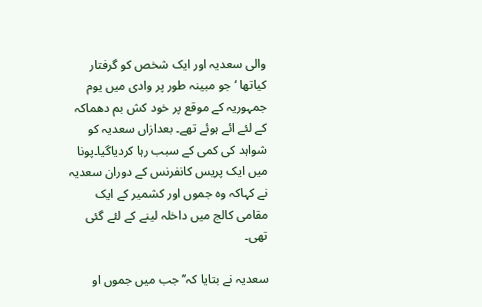والی سعدیہ اور ایک شخص کو گرفتار کیاتھا ‘ جو مبینہ طور پر وادی میں یوم جمہوریہ کے موقع پر خود کش بم دھماکہ کے لئے ائے ہوئے تھے۔ بعدازاں سعدیہ کو شواہد کی کمی کے سبب رہا کردیاگیا۔پونا میں ایک پریس کانفرنس کے دوران سعدیہ نے کہاکہ وہ جموں اور کشمیر کے ایک مقامی کالج میں داخلہ لینے کے لئے گئی تھی۔

سعدیہ نے بتایا کہ’’ جب میں جموں او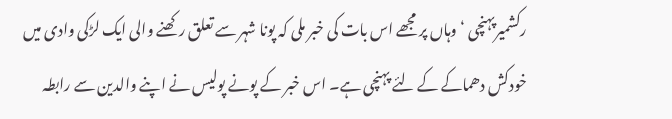رکشمیرپہنچی ‘ وہاں پر مجھے اس بات کی خبر ملی کہ پونا شہر سے تعلق رکھنے والی ایک لڑکی وادی میں خودکش دھماکے کے لئے پہنچی ہے۔ اس خبر کے پونے پولیس نے اپنے والدین سے رابطہ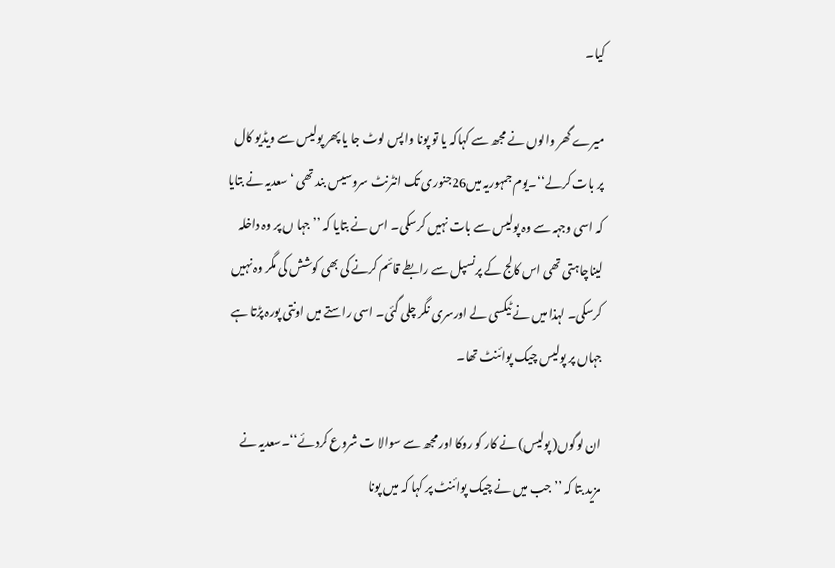کیا۔

میرے گھر والوں نے مجھ سے کہاکہ یا تو پونا واپس لوٹ جا یا پھر پولیس سے ویڈیو کال پر بات کرلے‘‘۔یوم جمہوریہ میں26جنوری تک انٹرنٹ سروسیس بند تھی ‘ سعدیہ نے بتایا کہ اسی وجہہ سے وہ پولیس سے بات نہیں کرسکی۔ اس نے بتایا کہ ’’ جہا ں پر وہ داخلہ لیناچاہتی تھی اس کالج کے پرنسپل سے رابطے قائم کرنے کی بھی کوشش کی مگر وہ نہیں کرسکی۔ لہذا میں نے ٹیکسی لے اورسری نگر چلی گئی۔ اسی راستے میں اونتی پورہ پڑتا ہے جہاں پر پولیس چیک پوائنٹ تھا۔

ان لوگوں( پولیس) نے کار کو روکا اور مجھ سے سوالا ت شروع کردئے‘‘۔سعدیہ نے مزید بتا کہ ’’ جب میں نے چیک پوائنٹ پر کہا کہ میں پونا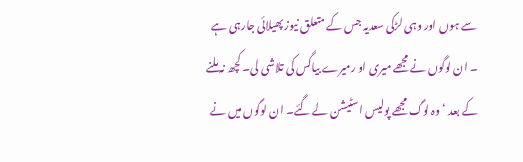سے ہوں اور وہی لڑکی سعدیہ جس کے متعلق نیوز پھیلائی جارہی ہے ۔ ان لوگوں نے مجھے میری او رمیرے بیاگس کی تلاشی لی۔ کچھ نہ ملنے کے بعد ‘ وہ لوگ مجھے پولیس اسٹیشن لے گئے۔ ان لوگوں میں نے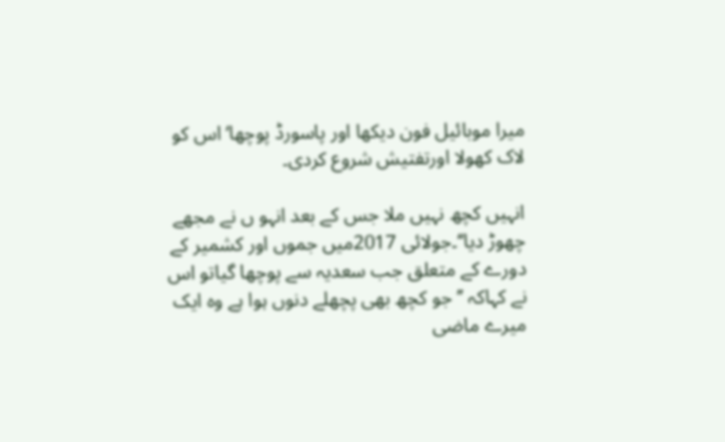میرا موبائیل فون دیکھا اور پاسورڈ پوچھا‘ اس کو لاک کھولا اورتفتیش شروع کردی۔

انہیں کچھ نہیں ملا جس کے بعد انہو ں نے مجھے چھوڑ دیا‘‘۔جولائی 2017میں جموں اور کشمیر کے دورے کے متعلق جب سعدیہ سے پوچھا گیاتو اس نے کہاکہ ’’ جو کچھ بھی پچھلے دنوں ہوا ہے وہ ایک میرے ماضی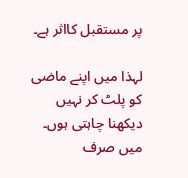پر مستقبل کااثر ہے۔

لہذا میں اپنے ماضی کو پلٹ کر نہیں دیکھنا چاہتی ہوں۔ میں صرف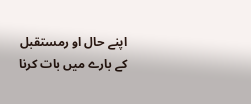اپنے حال او رمستقبل کے بارے میں بات کرنا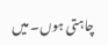چاہتی ہوں۔ میں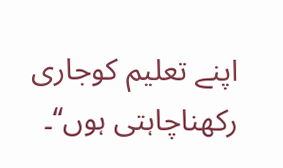اپنے تعلیم کوجاری رکھناچاہتی ہوں‘‘۔